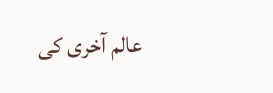عالم آخری کی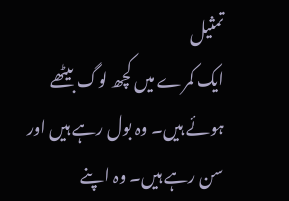تمثیل
ایک کمرے میں کچھ لوگ بیٹھے ہوئے ہیں۔ وہ بول رہے ہیں اور سن رہے ہیں۔ وہ اپنے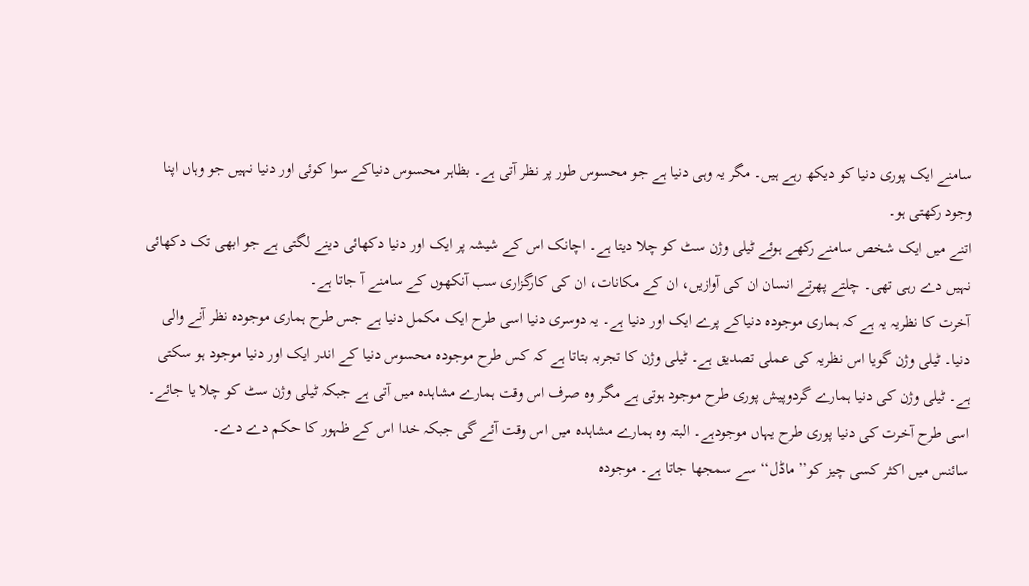سامنے ایک پوری دنیا کو دیکھ رہے ہیں۔ مگر یہ وہی دنیا ہے جو محسوس طور پر نظر آتی ہے۔ بظاہر محسوس دنیاکے سوا کوئی اور دنیا نہیں جو وہاں اپنا وجود رکھتی ہو۔
اتنے میں ایک شخص سامنے رکھے ہوئے ٹیلی وژن سٹ کو چلا دیتا ہے۔ اچانک اس کے شیشہ پر ایک اور دنیا دکھائی دینے لگتی ہے جو ابھی تک دکھائی نہیں دے رہی تھی۔ چلتے پھرتے انسان ان کی آوازیں، ان کے مکانات، ان کی کارگزاری سب آنکھوں کے سامنے آ جاتا ہے۔
آخرت کا نظریہ یہ ہے کہ ہماری موجودہ دنیاکے پرے ایک اور دنیا ہے۔ یہ دوسری دنیا اسی طرح ایک مکمل دنیا ہے جس طرح ہماری موجودہ نظر آنے والی دنیا۔ ٹیلی وژن گویا اس نظریہ کی عملی تصدیق ہے۔ ٹیلی وژن کا تجربہ بتاتا ہے کہ کس طرح موجودہ محسوس دنیا کے اندر ایک اور دنیا موجود ہو سکتی ہے۔ ٹیلی وژن کی دنیا ہمارے گردوپیش پوری طرح موجود ہوتی ہے مگر وہ صرف اس وقت ہمارے مشاہدہ میں آتی ہے جبکہ ٹیلی وژن سٹ کو چلا یا جائے۔ اسی طرح آخرت کی دنیا پوری طرح یہاں موجودہے۔ البتہ وہ ہمارے مشاہدہ میں اس وقت آئے گی جبکہ خدا اس کے ظہور کا حکم دے دے۔
سائنس میں اکثر کسی چیز کو’’ماڈل‘‘ سے سمجھا جاتا ہے۔ موجودہ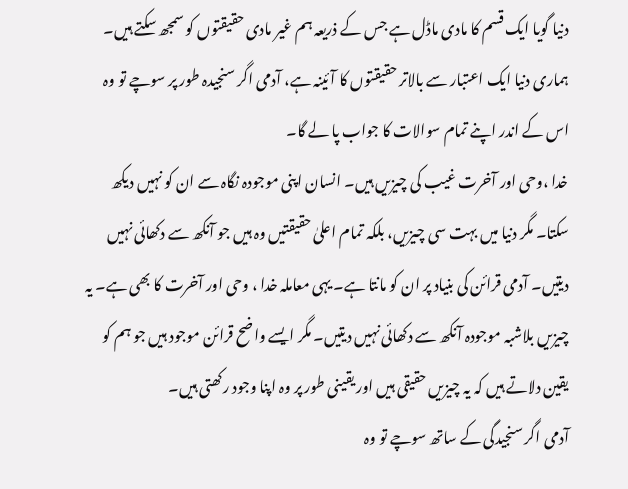دنیا گویا ایک قسم کا مادی ماڈل ہے جس کے ذریعہ ہم غیر مادی حقیقتوں کو سمجھ سکتے ہیں۔ ہماری دنیا ایک اعتبار سے بالاتر حقیقتوں کا آئینہ ہے، آدمی اگر سنجیدہ طور پر سوچے تو وہ اس کے اندر اپنے تمام سوالات کا جواب پا لے گا۔
خدا ،وحی اور آخرت غیب کی چیزیں ہیں۔ انسان اپنی موجودہ نگاہ سے ان کو نہیں دیکھ سکتا۔ مگر دنیا میں بہت سی چیزیں، بلکہ تمام اعلیٰ حقیقتیں وہ ہیں جو آنکھ سے دکھائی نہیں دیتیں۔ آدمی قرائن کی بنیاد پر ان کو مانتا ہے۔ یہی معاملہ خدا ، وحی اور آخرت کا بھی ہے۔ یہ چیزیں بلاشبہ موجودہ آنکھ سے دکھائی نہیں دیتیں۔ مگر ایسے واضح قرائن موجود ہیں جو ہم کو یقین دلاتے ہیں کہ یہ چیزیں حقیقی ہیں اور یقینی طور پر وہ اپنا وجود رکھتی ہیں۔
آدمی اگر سنجیدگی کے ساتھ سوچے تو وہ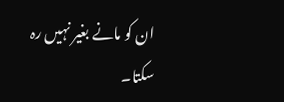ان کو مانے بغیر نہیں رہ سکتا۔